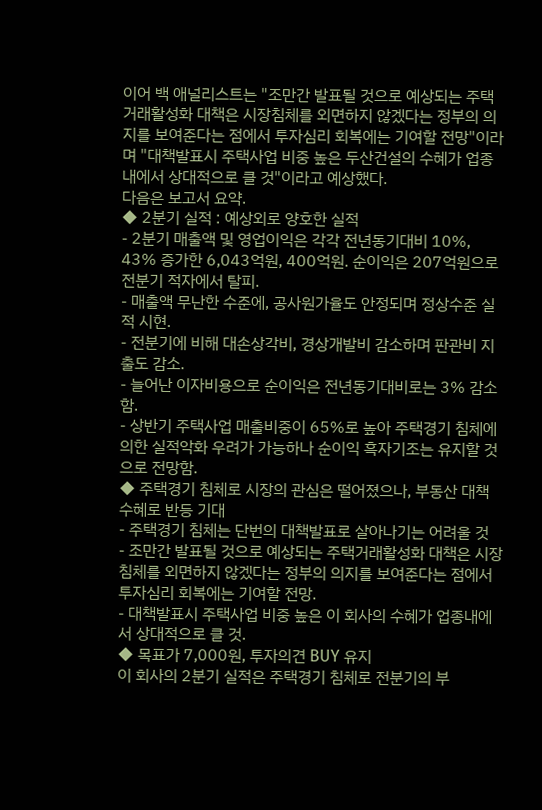이어 백 애널리스트는 "조만간 발표될 것으로 예상되는 주택거래활성화 대책은 시장침체를 외면하지 않겠다는 정부의 의지를 보여준다는 점에서 투자심리 회복에는 기여할 전망"이라며 "대책발표시 주택사업 비중 높은 두산건설의 수혜가 업종내에서 상대적으로 클 것"이라고 예상했다.
다음은 보고서 요약.
◆ 2분기 실적 : 예상외로 양호한 실적
- 2분기 매출액 및 영업이익은 각각 전년동기대비 10%, 43% 증가한 6,043억원, 400억원. 순이익은 207억원으로 전분기 적자에서 탈피.
- 매출액 무난한 수준에, 공사원가율도 안정되며 정상수준 실적 시현.
- 전분기에 비해 대손상각비, 경상개발비 감소하며 판관비 지출도 감소.
- 늘어난 이자비용으로 순이익은 전년동기대비로는 3% 감소함.
- 상반기 주택사업 매출비중이 65%로 높아 주택경기 침체에 의한 실적악화 우려가 가능하나 순이익 흑자기조는 유지할 것으로 전망함.
◆ 주택경기 침체로 시장의 관심은 떨어졌으나, 부동산 대책 수혜로 반등 기대
- 주택경기 침체는 단번의 대책발표로 살아나기는 어려울 것
- 조만간 발표될 것으로 예상되는 주택거래활성화 대책은 시장침체를 외면하지 않겠다는 정부의 의지를 보여준다는 점에서 투자심리 회복에는 기여할 전망.
- 대책발표시 주택사업 비중 높은 이 회사의 수혜가 업종내에서 상대적으로 클 것.
◆ 목표가 7,000원, 투자의견 BUY 유지
이 회사의 2분기 실적은 주택경기 침체로 전분기의 부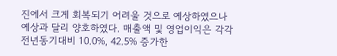진에서 크게 회복되기 어려울 것으로 예상하였으나 예상과 달리 양호하였다. 매출액 및 영업이익은 각각 전년동기대비 10.0%, 42.5% 증가한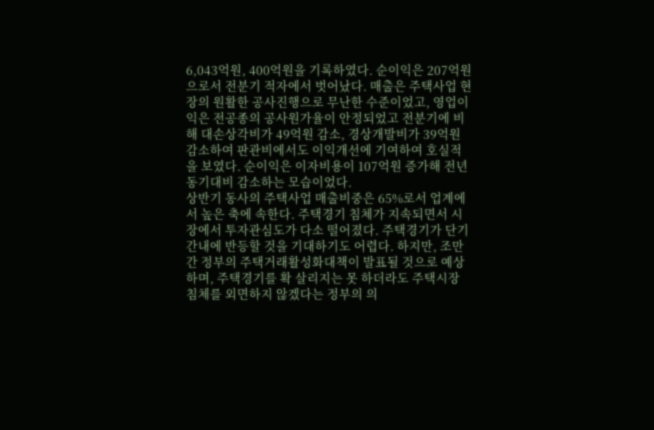6,043억원, 400억원을 기록하였다. 순이익은 207억원으로서 전분기 적자에서 벗어났다. 매출은 주택사업 현장의 원활한 공사진행으로 무난한 수준이었고, 영업이익은 전공종의 공사원가율이 안정되었고 전분기에 비해 대손상각비가 49억원 감소, 경상개발비가 39억원 감소하여 판관비에서도 이익개선에 기여하여 호실적을 보였다. 순이익은 이자비용이 107억원 증가해 전년동기대비 감소하는 모습이었다.
상반기 동사의 주택사업 매출비중은 65%로서 업계에서 높은 축에 속한다. 주택경기 침체가 지속되면서 시장에서 투자관심도가 다소 떨어졌다. 주택경기가 단기간내에 반등할 것을 기대하기도 어렵다. 하지만, 조만간 정부의 주택거래활성화대책이 발표될 것으로 예상하며, 주택경기를 확 살리지는 못 하더라도 주택시장 침체를 외면하지 않겠다는 정부의 의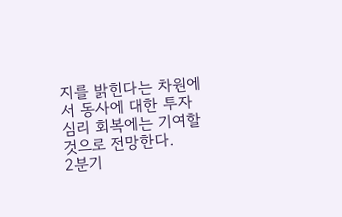지를 밝힌다는 차원에서 동사에 대한 투자심리 회복에는 기여할 것으로 전망한다.
2분기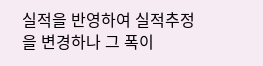실적을 반영하여 실적추정을 변경하나 그 폭이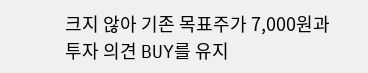크지 않아 기존 목표주가 7,000원과 투자 의견 BUY를 유지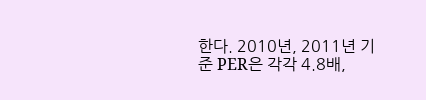한다. 2010년, 2011년 기준 PER은 각각 4.8배,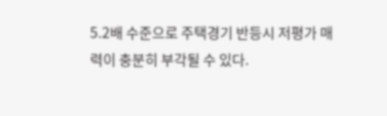5.2배 수준으로 주택경기 반등시 저평가 매력이 충분히 부각될 수 있다.